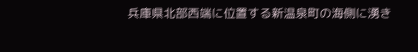兵庫県北部西端に位置する新温泉町の海側に湧き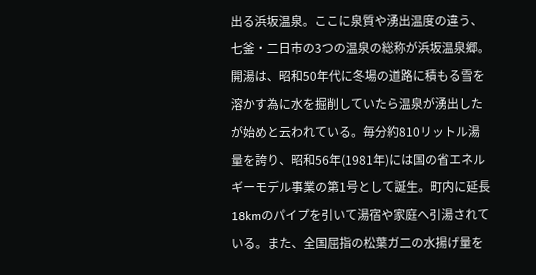出る浜坂温泉。ここに泉質や湧出温度の違う、七釜・二日市の3つの温泉の総称が浜坂温泉郷。開湯は、昭和50年代に冬場の道路に積もる雪を溶かす為に水を掘削していたら温泉が湧出したが始めと云われている。毎分約810リットル湯量を誇り、昭和56年(1981年)には国の省エネルギーモデル事業の第1号として誕生。町内に延長18kmのパイプを引いて湯宿や家庭へ引湯されている。また、全国屈指の松葉ガ二の水揚げ量を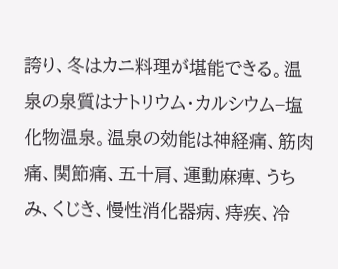誇り、冬はカニ料理が堪能できる。温泉の泉質はナトリウム・カルシウム−塩化物温泉。温泉の効能は神経痛、筋肉痛、関節痛、五十肩、運動麻痺、うちみ、くじき、慢性消化器病、痔疾、冷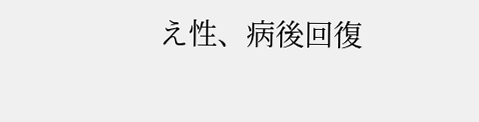え性、病後回復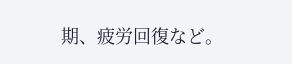期、疲労回復など。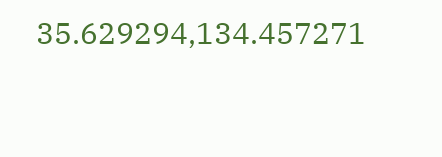35.629294,134.457271